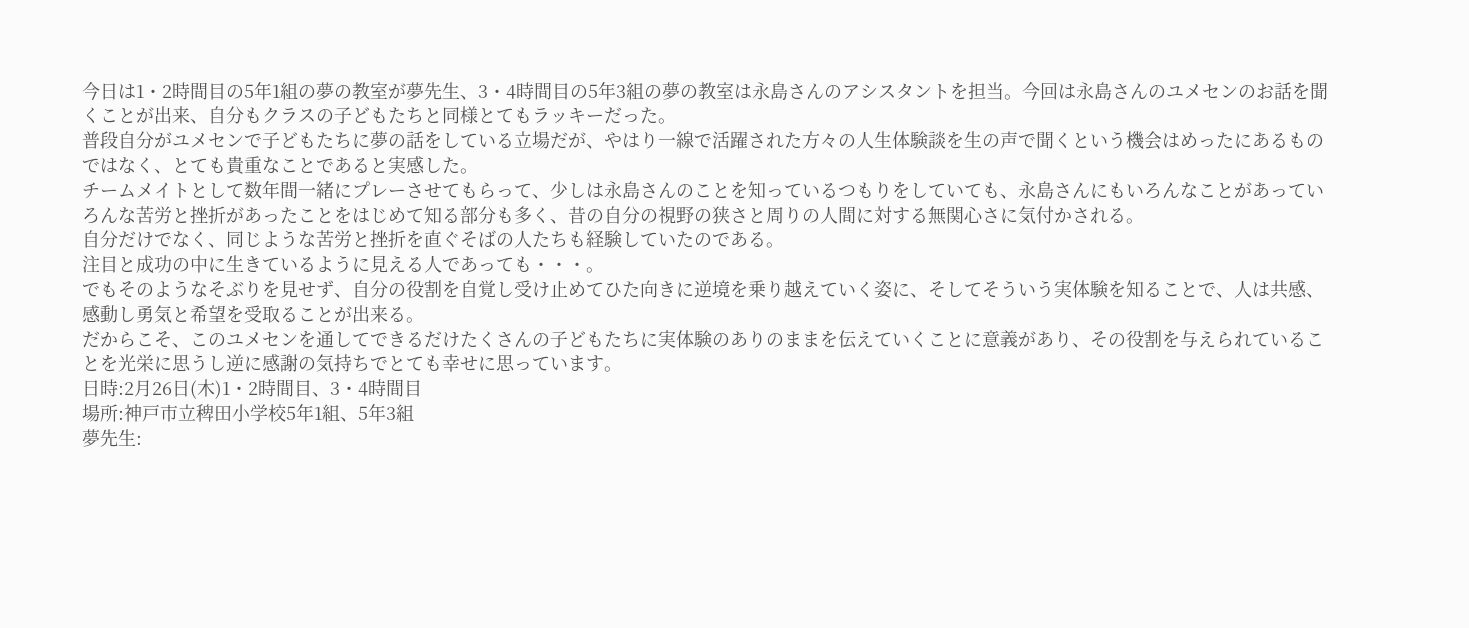今日は1・2時間目の5年1組の夢の教室が夢先生、3・4時間目の5年3組の夢の教室は永島さんのアシスタントを担当。今回は永島さんのユメセンのお話を聞くことが出来、自分もクラスの子どもたちと同様とてもラッキーだった。
普段自分がユメセンで子どもたちに夢の話をしている立場だが、やはり一線で活躍された方々の人生体験談を生の声で聞くという機会はめったにあるものではなく、とても貴重なことであると実感した。
チームメイトとして数年間一緒にプレーさせてもらって、少しは永島さんのことを知っているつもりをしていても、永島さんにもいろんなことがあっていろんな苦労と挫折があったことをはじめて知る部分も多く、昔の自分の視野の狭さと周りの人間に対する無関心さに気付かされる。
自分だけでなく、同じような苦労と挫折を直ぐそばの人たちも経験していたのである。
注目と成功の中に生きているように見える人であっても・・・。
でもそのようなそぶりを見せず、自分の役割を自覚し受け止めてひた向きに逆境を乗り越えていく姿に、そしてそういう実体験を知ることで、人は共感、感動し勇気と希望を受取ることが出来る。
だからこそ、このユメセンを通してできるだけたくさんの子どもたちに実体験のありのままを伝えていくことに意義があり、その役割を与えられていることを光栄に思うし逆に感謝の気持ちでとても幸せに思っています。
日時:2月26日(木)1・2時間目、3・4時間目
場所:神戸市立稗田小学校5年1組、5年3組
夢先生: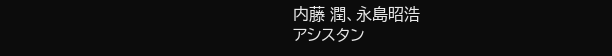内藤 潤、永島昭浩
アシスタン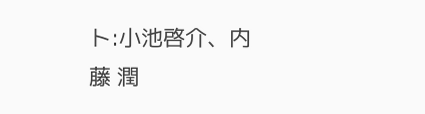ト:小池啓介、内藤 潤